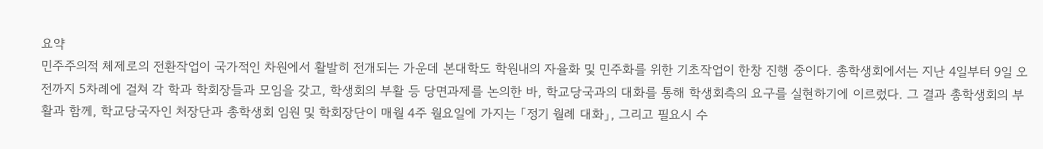요약
민주주의적 체제로의 전환작업이 국가적인 차원에서 활발히 전개되는 가운데 본대학도 학원내의 자율화 및 민주화를 위한 기초작업이 한창 진행 중이다. 총학생회에서는 지난 4일부터 9일 오전까지 5차례에 걸쳐 각 학과 학회장들과 모임을 갖고, 학생회의 부활 등 당면과제를 논의한 바, 학교당국과의 대화를 통해 학생회측의 요구를 실현하기에 이르렀다. 그 결과 총학생회의 부활과 함께, 학교당국자인 처장단과 총학생회 임원 및 학회장단이 매월 4주 월요일에 가지는 「정기 월례 대화」, 그리고 필요시 수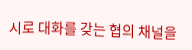시로 대화를 갖는 협의 채널을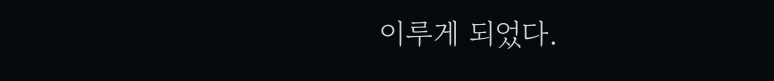이루게 되었다.